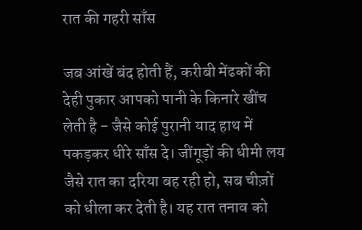रात की गहरी साँस

जब आंखें बंद होती हैं, करीबी मेंढकों की देही पुकार आपको पानी के किनारे खींच लेती है - जैसे कोई पुरानी याद हाथ में पकड़कर धीरे साँस दे। जींगूड़ों की धीमी लय जैसे रात का दरिया बह रही हो, सब चीज़ों को धीला कर देती है। यह रात तनाव को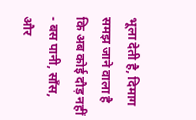भूला देती है, दिमाग समझ जाने वाला है कि अब कोई दौड़ नहीं - बस पानी, साँस, और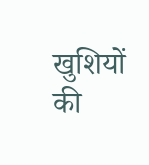खुशियों की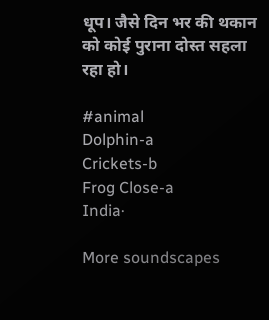धूप। जैसे दिन भर की थकान को कोई पुराना दोस्त सहला रहा हो।

#animal
Dolphin-a
Crickets-b
Frog Close-a
India·

More soundscapes